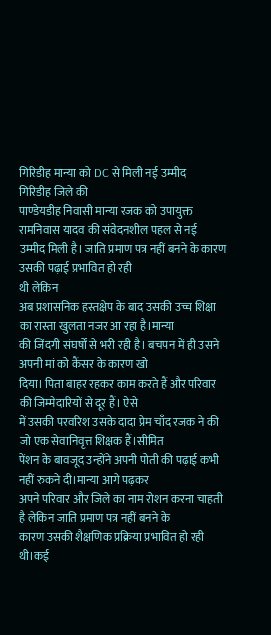गिरिडीह मान्या को DC से मिली नई उम्मीद
गिरिडीह जिले की
पाण्डेयडीह निवासी मान्या रजक को उपायुक्त रामनिवास यादव की संवेदनशील पहल से नई
उम्मीद मिली है। जाति प्रमाण पत्र नहीं बनने के कारण उसकी पढ़ाई प्रभावित हो रही
थी लेकिन
अब प्रशासनिक हस्तक्षेप के बाद उसकी उच्च शिक्षा का रास्ता खुलता नजर आ रहा है।मान्या
की जिंदगी संघर्षों से भरी रही है। बचपन में ही उसने अपनी मां को कैंसर के कारण खो
दिया। पिता बाहर रहकर काम करते हैं और परिवार की जिम्मेदारियों से दूर हैं। ऐसे
में उसकी परवरिश उसके दादा प्रेम चाँद रजक ने की जो एक सेवानिवृत्त शिक्षक हैं।सीमित
पेंशन के बावजूद उन्होंने अपनी पोती की पढ़ाई कभी नहीं रुकने दी।मान्या आगे पढ़कर
अपने परिवार और जिले का नाम रोशन करना चाहती है लेकिन जाति प्रमाण पत्र नहीं बनने के
कारण उसकी शैक्षणिक प्रक्रिया प्रभावित हो रही थी।कई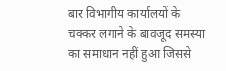बार विभागीय कार्यालयों के
चक्कर लगाने के बावजूद समस्या का समाधान नहीं हुआ जिससे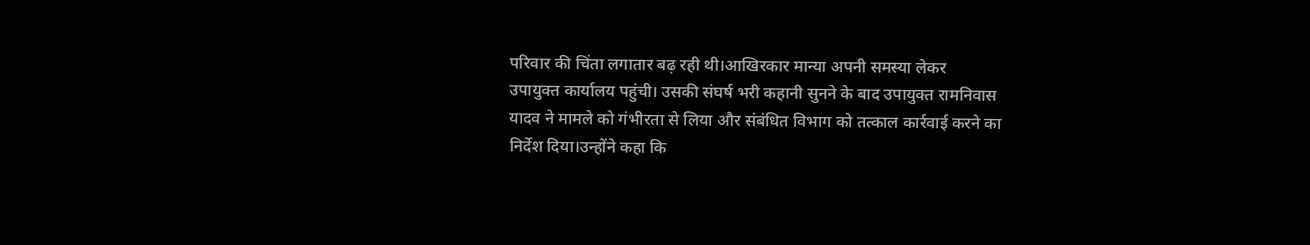परिवार की चिंता लगातार बढ़ रही थी।आखिरकार मान्या अपनी समस्या लेकर
उपायुक्त कार्यालय पहुंची। उसकी संघर्ष भरी कहानी सुनने के बाद उपायुक्त रामनिवास
यादव ने मामले को गंभीरता से लिया और संबंधित विभाग को तत्काल कार्रवाई करने का
निर्देश दिया।उन्होंने कहा कि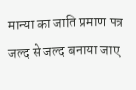मान्या का जाति प्रमाण पत्र जल्द से जल्द बनाया जाए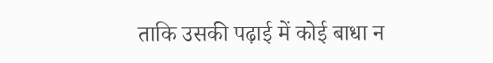ताकि उसकी पढ़ाई में कोई बाधा न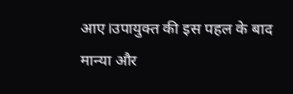आए।उपायुक्त की इस पहल के बाद मान्या और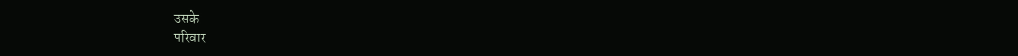उसके
परिवार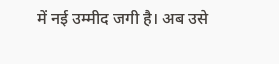में नई उम्मीद जगी है। अब उसे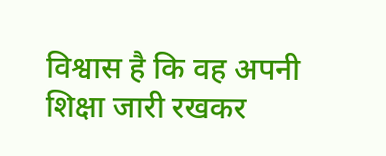विश्वास है कि वह अपनी शिक्षा जारी रखकर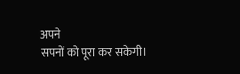अपने
सपनों को पूरा कर सकेगी।